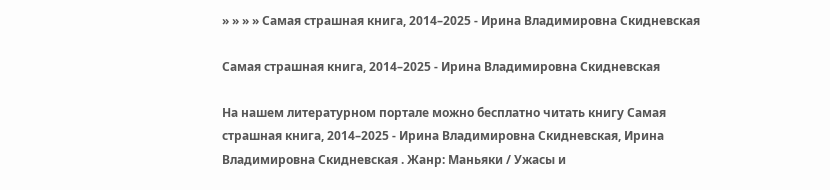» » » » Самая страшная книга, 2014–2025 - Ирина Владимировна Скидневская

Самая страшная книга, 2014–2025 - Ирина Владимировна Скидневская

На нашем литературном портале можно бесплатно читать книгу Самая страшная книга, 2014–2025 - Ирина Владимировна Скидневская, Ирина Владимировна Скидневская . Жанр: Маньяки / Ужасы и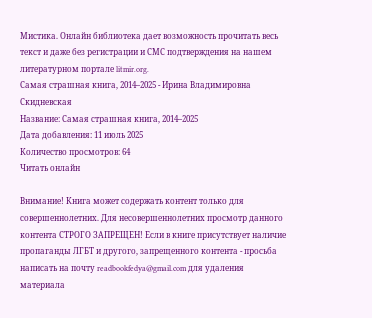Мистика. Онлайн библиотека дает возможность прочитать весь текст и даже без регистрации и СМС подтверждения на нашем литературном портале litmir.org.
Самая страшная книга, 2014–2025 - Ирина Владимировна Скидневская
Название: Самая страшная книга, 2014–2025
Дата добавления: 11 июль 2025
Количество просмотров: 64
Читать онлайн

Внимание! Книга может содержать контент только для совершеннолетних. Для несовершеннолетних просмотр данного контента СТРОГО ЗАПРЕЩЕН! Если в книге присутствует наличие пропаганды ЛГБТ и другого, запрещенного контента - просьба написать на почту readbookfedya@gmail.com для удаления материала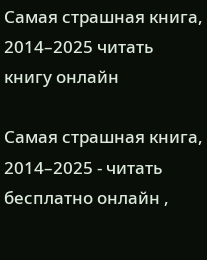Самая страшная книга, 2014–2025 читать книгу онлайн

Самая страшная книга, 2014–2025 - читать бесплатно онлайн ,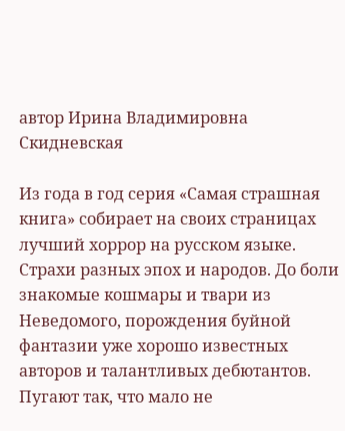автор Ирина Владимировна Скидневская

Из года в год серия «Самая страшная книга» собирает на своих страницах лучший хоррор на русском языке. Страхи разных эпох и народов. До боли знакомые кошмары и твари из Неведомого, порождения буйной фантазии уже хорошо известных авторов и талантливых дебютантов. Пугают так, что мало не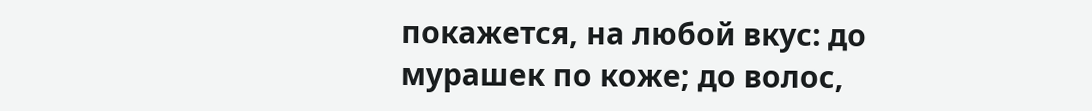покажется, на любой вкус: до мурашек по коже; до волос,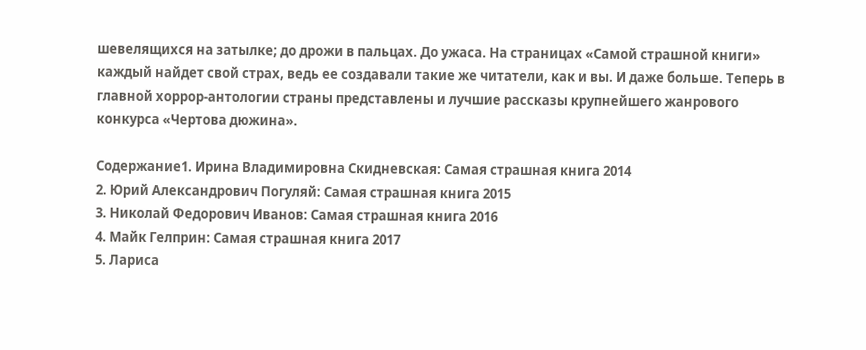шевелящихся на затылке; до дрожи в пальцах. До ужаса. На страницах «Самой страшной книги» каждый найдет свой страх, ведь ее создавали такие же читатели, как и вы. И даже больше. Теперь в главной хоррор-антологии страны представлены и лучшие рассказы крупнейшего жанрового конкурса «Чертова дюжина».

Содержание1. Ирина Владимировна Скидневская: Самая страшная книга 2014
2. Юрий Александрович Погуляй: Самая страшная книга 2015
3. Николай Федорович Иванов: Самая страшная книга 2016
4. Майк Гелприн: Самая страшная книга 2017
5. Лариса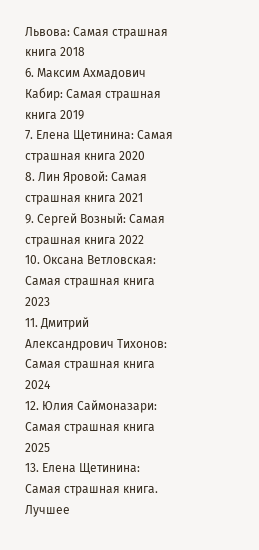Львова: Самая страшная книга 2018
6. Максим Ахмадович Кабир: Самая страшная книга 2019
7. Елена Щетинина: Самая страшная книга 2020
8. Лин Яровой: Самая страшная книга 2021
9. Сергей Возный: Самая страшная книга 2022
10. Оксана Ветловская: Самая страшная книга 2023
11. Дмитрий Александрович Тихонов: Самая страшная книга 2024
12. Юлия Саймоназари: Самая страшная книга 2025
13. Елена Щетинина: Самая страшная книга. Лучшее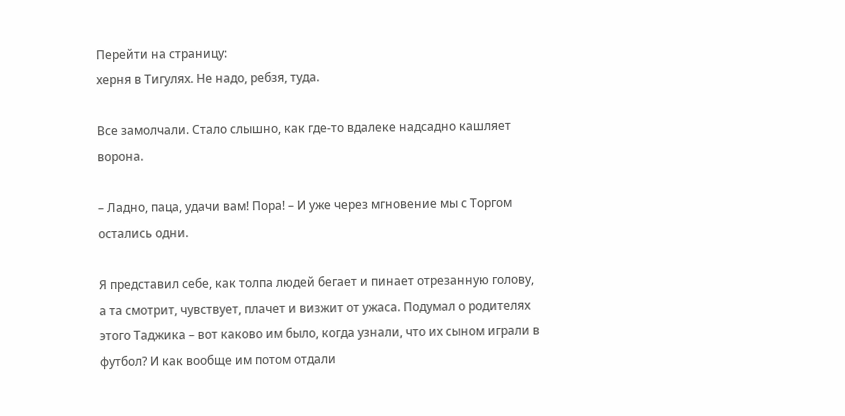Перейти на страницу:
херня в Тигулях. Не надо, ребзя, туда.

Все замолчали. Стало слышно, как где-то вдалеке надсадно кашляет ворона.

– Ладно, паца, удачи вам! Пора! – И уже через мгновение мы с Торгом остались одни.

Я представил себе, как толпа людей бегает и пинает отрезанную голову, а та смотрит, чувствует, плачет и визжит от ужаса. Подумал о родителях этого Таджика – вот каково им было, когда узнали, что их сыном играли в футбол? И как вообще им потом отдали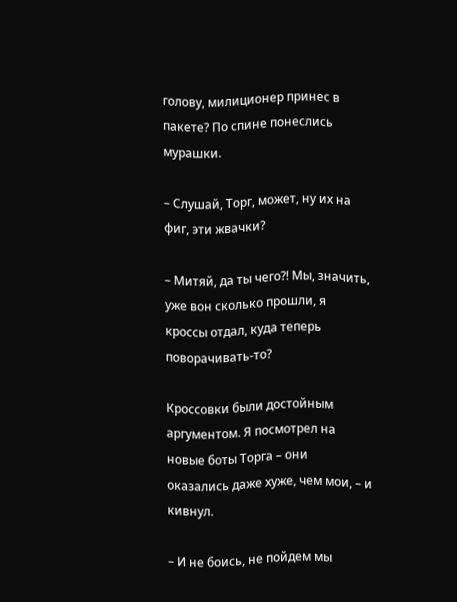голову, милиционер принес в пакете? По спине понеслись мурашки.

– Слушай, Торг, может, ну их на фиг, эти жвачки?

– Митяй, да ты чего?! Мы, значить, уже вон сколько прошли, я кроссы отдал, куда теперь поворачивать-то?

Кроссовки были достойным аргументом. Я посмотрел на новые боты Торга – они оказались даже хуже, чем мои, – и кивнул.

– И не боись, не пойдем мы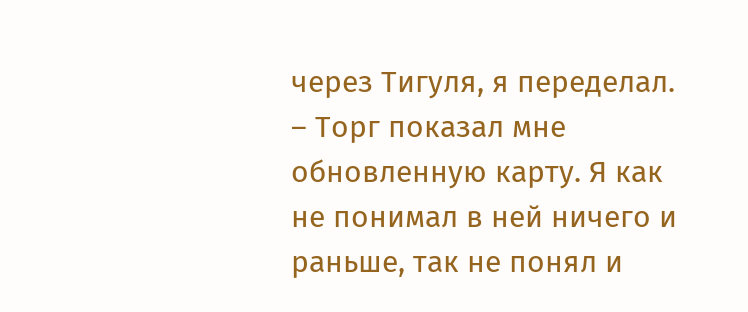через Тигуля, я переделал. – Торг показал мне обновленную карту. Я как не понимал в ней ничего и раньше, так не понял и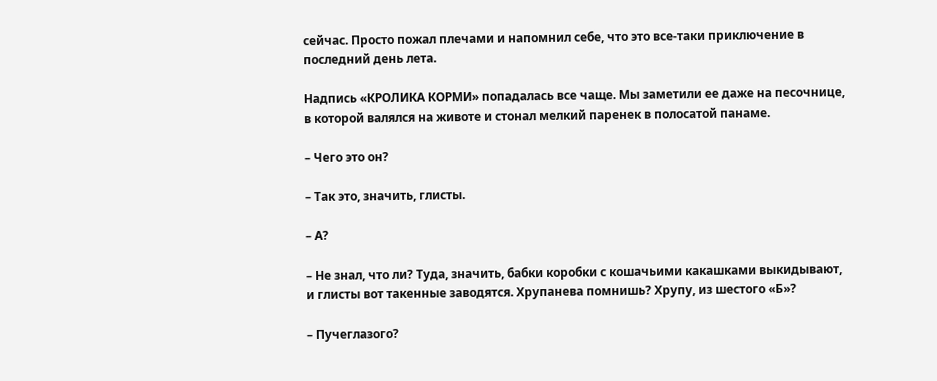сейчас. Просто пожал плечами и напомнил себе, что это все-таки приключение в последний день лета.

Надпись «КРОЛИКА КОРМИ» попадалась все чаще. Мы заметили ее даже на песочнице, в которой валялся на животе и стонал мелкий паренек в полосатой панаме.

– Чего это он?

– Так это, значить, глисты.

– А?

– Не знал, что ли? Туда, значить, бабки коробки с кошачьими какашками выкидывают, и глисты вот такенные заводятся. Хрупанева помнишь? Хрупу, из шестого «Б»?

– Пучеглазого?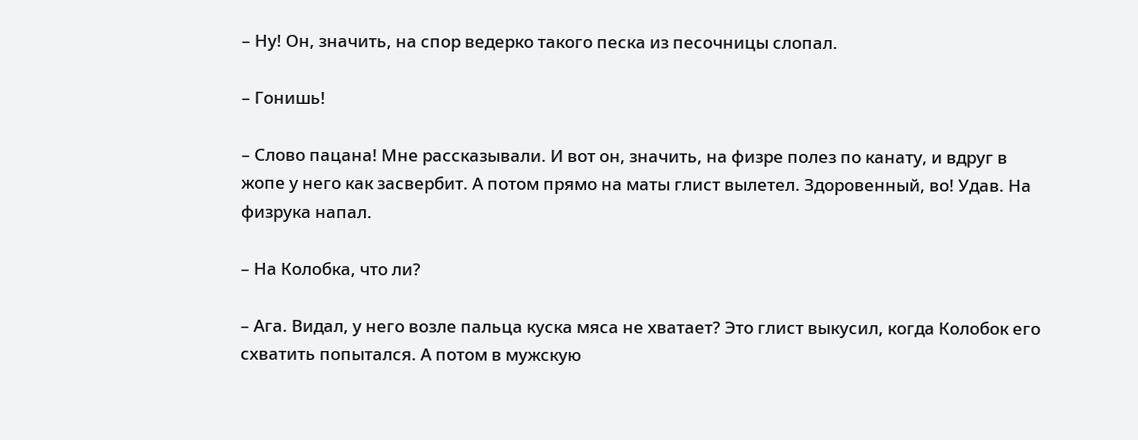– Ну! Он, значить, на спор ведерко такого песка из песочницы слопал.

– Гонишь!

– Слово пацана! Мне рассказывали. И вот он, значить, на физре полез по канату, и вдруг в жопе у него как засвербит. А потом прямо на маты глист вылетел. Здоровенный, во! Удав. На физрука напал.

– На Колобка, что ли?

– Ага. Видал, у него возле пальца куска мяса не хватает? Это глист выкусил, когда Колобок его схватить попытался. А потом в мужскую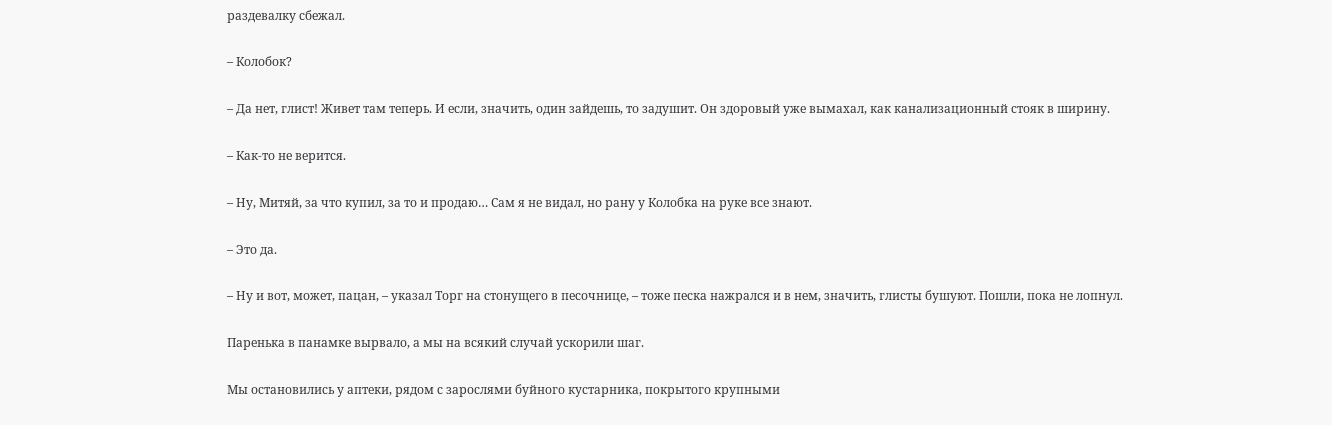раздевалку сбежал.

– Колобок?

– Да нет, глист! Живет там теперь. И если, значить, один зайдешь, то задушит. Он здоровый уже вымахал, как канализационный стояк в ширину.

– Как-то не верится.

– Ну, Митяй, за что купил, за то и продаю… Сам я не видал, но рану у Колобка на руке все знают.

– Это да.

– Ну и вот, может, пацан, – указал Торг на стонущего в песочнице, – тоже песка нажрался и в нем, значить, глисты бушуют. Пошли, пока не лопнул.

Паренька в панамке вырвало, а мы на всякий случай ускорили шаг.

Мы остановились у аптеки, рядом с зарослями буйного кустарника, покрытого крупными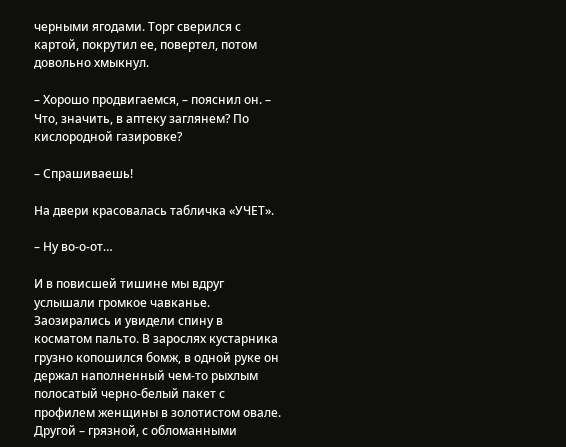черными ягодами. Торг сверился с картой, покрутил ее, повертел, потом довольно хмыкнул.

– Хорошо продвигаемся, – пояснил он. – Что, значить, в аптеку заглянем? По кислородной газировке?

– Спрашиваешь!

На двери красовалась табличка «УЧЕТ».

– Ну во-о-от…

И в повисшей тишине мы вдруг услышали громкое чавканье. Заозирались и увидели спину в косматом пальто. В зарослях кустарника грузно копошился бомж, в одной руке он держал наполненный чем-то рыхлым полосатый черно-белый пакет с профилем женщины в золотистом овале. Другой – грязной, с обломанными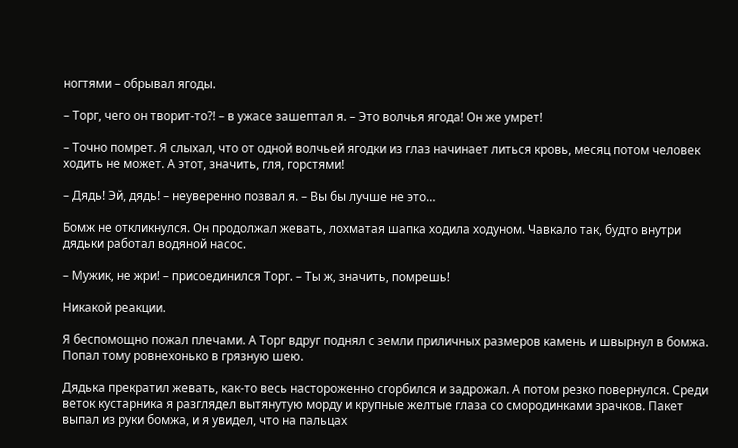ногтями – обрывал ягоды.

– Торг, чего он творит-то?! – в ужасе зашептал я. – Это волчья ягода! Он же умрет!

– Точно помрет. Я слыхал, что от одной волчьей ягодки из глаз начинает литься кровь, месяц потом человек ходить не может. А этот, значить, гля, горстями!

– Дядь! Эй, дядь! – неуверенно позвал я. – Вы бы лучше не это…

Бомж не откликнулся. Он продолжал жевать, лохматая шапка ходила ходуном. Чавкало так, будто внутри дядьки работал водяной насос.

– Мужик, не жри! – присоединился Торг. – Ты ж, значить, помрешь!

Никакой реакции.

Я беспомощно пожал плечами. А Торг вдруг поднял с земли приличных размеров камень и швырнул в бомжа. Попал тому ровнехонько в грязную шею.

Дядька прекратил жевать, как-то весь настороженно сгорбился и задрожал. А потом резко повернулся. Среди веток кустарника я разглядел вытянутую морду и крупные желтые глаза со смородинками зрачков. Пакет выпал из руки бомжа, и я увидел, что на пальцах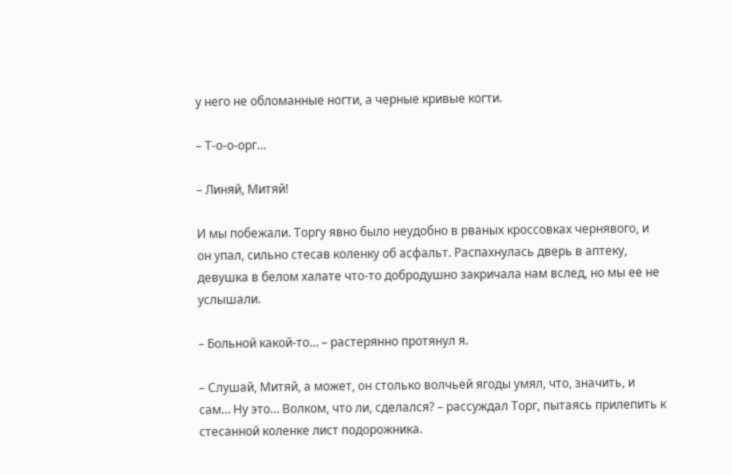у него не обломанные ногти, а черные кривые когти.

– Т-о-о-орг…

– Линяй, Митяй!

И мы побежали. Торгу явно было неудобно в рваных кроссовках чернявого, и он упал, сильно стесав коленку об асфальт. Распахнулась дверь в аптеку, девушка в белом халате что-то добродушно закричала нам вслед, но мы ее не услышали.

– Больной какой-то… – растерянно протянул я.

– Слушай, Митяй, а может, он столько волчьей ягоды умял, что, значить, и сам… Ну это… Волком, что ли, сделался? – рассуждал Торг, пытаясь прилепить к стесанной коленке лист подорожника.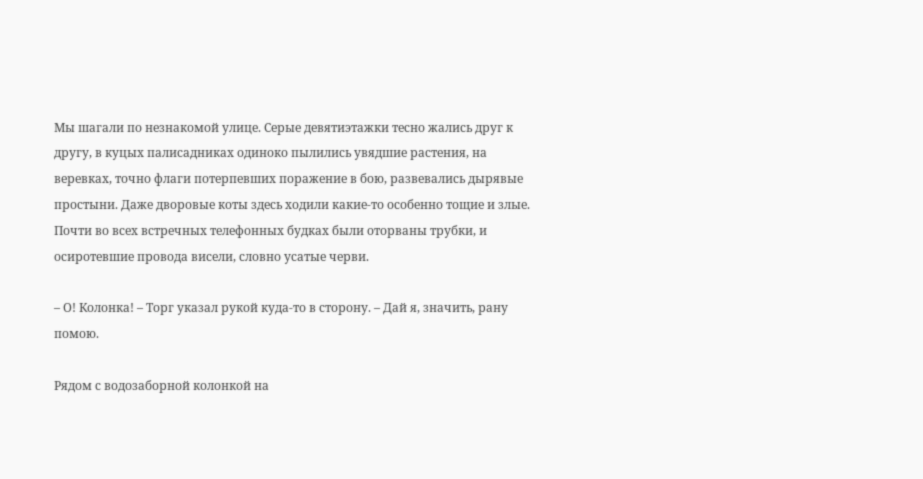Мы шагали по незнакомой улице. Серые девятиэтажки тесно жались друг к другу, в куцых палисадниках одиноко пылились увядшие растения, на веревках, точно флаги потерпевших поражение в бою, развевались дырявые простыни. Даже дворовые коты здесь ходили какие-то особенно тощие и злые. Почти во всех встречных телефонных будках были оторваны трубки, и осиротевшие провода висели, словно усатые черви.

– О! Колонка! – Торг указал рукой куда-то в сторону. – Дай я, значить, рану помою.

Рядом с водозаборной колонкой на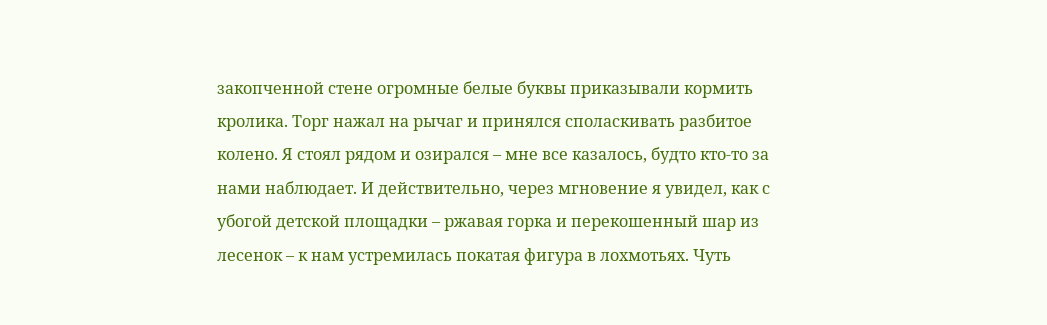закопченной стене огромные белые буквы приказывали кормить кролика. Торг нажал на рычаг и принялся споласкивать разбитое колено. Я стоял рядом и озирался – мне все казалось, будто кто-то за нами наблюдает. И действительно, через мгновение я увидел, как с убогой детской площадки – ржавая горка и перекошенный шар из лесенок – к нам устремилась покатая фигура в лохмотьях. Чуть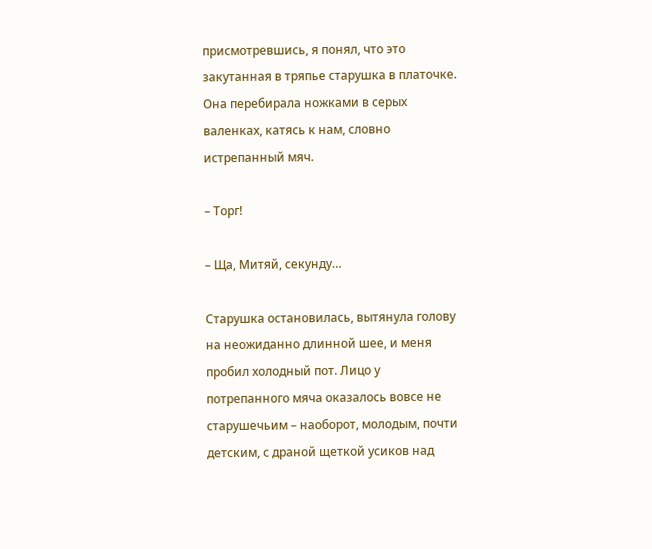присмотревшись, я понял, что это закутанная в тряпье старушка в платочке. Она перебирала ножками в серых валенках, катясь к нам, словно истрепанный мяч.

– Торг!

– Ща, Митяй, секунду…

Старушка остановилась, вытянула голову на неожиданно длинной шее, и меня пробил холодный пот. Лицо у потрепанного мяча оказалось вовсе не старушечьим – наоборот, молодым, почти детским, с драной щеткой усиков над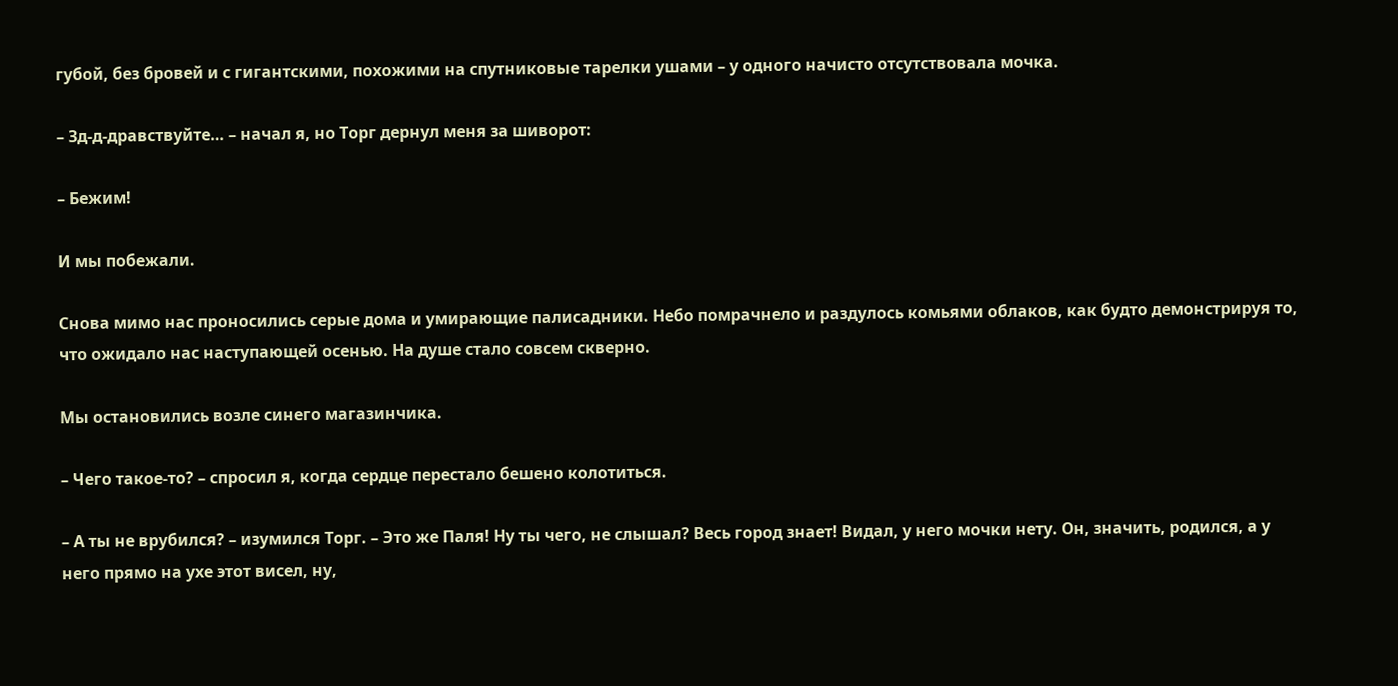губой, без бровей и с гигантскими, похожими на спутниковые тарелки ушами – у одного начисто отсутствовала мочка.

– Зд-д-дравствуйте… – начал я, но Торг дернул меня за шиворот:

– Бежим!

И мы побежали.

Снова мимо нас проносились серые дома и умирающие палисадники. Небо помрачнело и раздулось комьями облаков, как будто демонстрируя то, что ожидало нас наступающей осенью. На душе стало совсем скверно.

Мы остановились возле синего магазинчика.

– Чего такое-то? – спросил я, когда сердце перестало бешено колотиться.

– А ты не врубился? – изумился Торг. – Это же Паля! Ну ты чего, не слышал? Весь город знает! Видал, у него мочки нету. Он, значить, родился, а у него прямо на ухе этот висел, ну,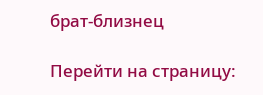брат-близнец

Перейти на страницу: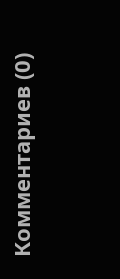Комментариев (0)